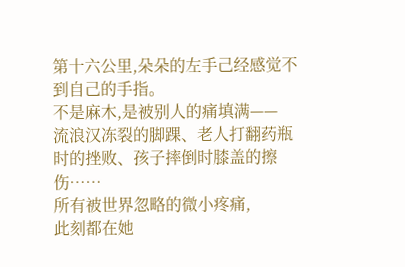第十六公里,朵朵的左手己经感觉不到自己的手指。
不是麻木,是被别人的痛填满——
流浪汉冻裂的脚踝、老人打翻药瓶时的挫败、孩子摔倒时膝盖的擦伤……
所有被世界忽略的微小疼痛,
此刻都在她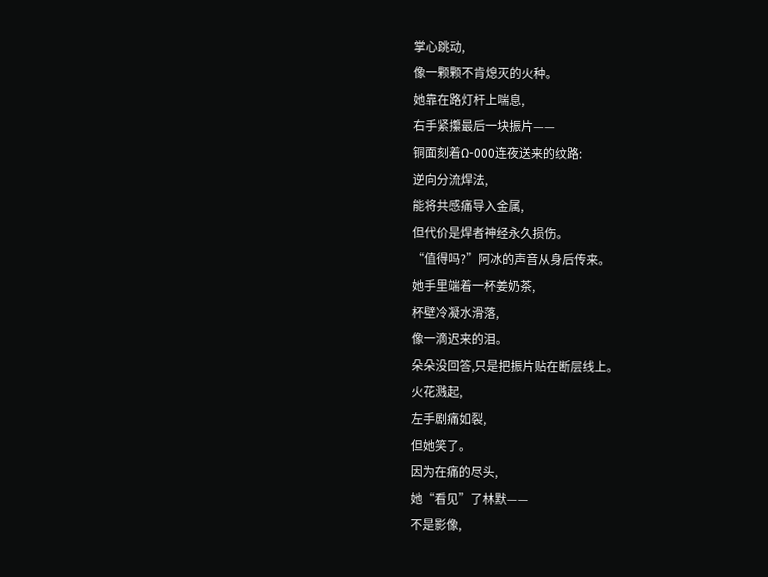掌心跳动,
像一颗颗不肯熄灭的火种。
她靠在路灯杆上喘息,
右手紧攥最后一块振片——
铜面刻着Ω-000连夜送来的纹路:
逆向分流焊法,
能将共感痛导入金属,
但代价是焊者神经永久损伤。
“值得吗?”阿冰的声音从身后传来。
她手里端着一杯姜奶茶,
杯壁冷凝水滑落,
像一滴迟来的泪。
朵朵没回答,只是把振片贴在断层线上。
火花溅起,
左手剧痛如裂,
但她笑了。
因为在痛的尽头,
她“看见”了林默——
不是影像,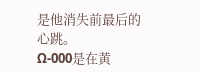是他消失前最后的心跳。
Ω-000是在黄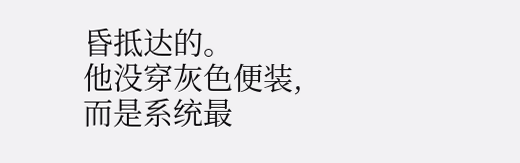昏抵达的。
他没穿灰色便装,
而是系统最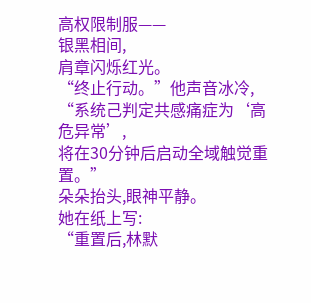高权限制服——
银黑相间,
肩章闪烁红光。
“终止行动。”他声音冰冷,
“系统己判定共感痛症为‘高危异常’,
将在30分钟后启动全域触觉重置。”
朵朵抬头,眼神平静。
她在纸上写:
“重置后,林默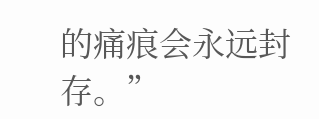的痛痕会永远封存。”